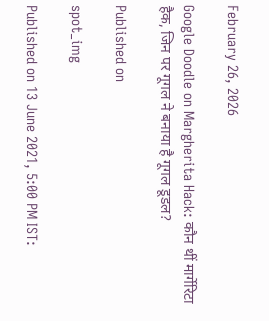February 26, 2026

Google Doodle on Margherita Hack: कौन थीं मार्गेरिटा हैक, जिन पर गूगल ने बनाया है गूगल डूडल?

Published on

spot_img

Published on 13 June 2021, 5:00 PM IST: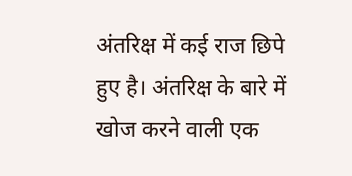अंतरिक्ष में कई राज छिपे हुए है। अंतरिक्ष के बारे में खोज करने वाली एक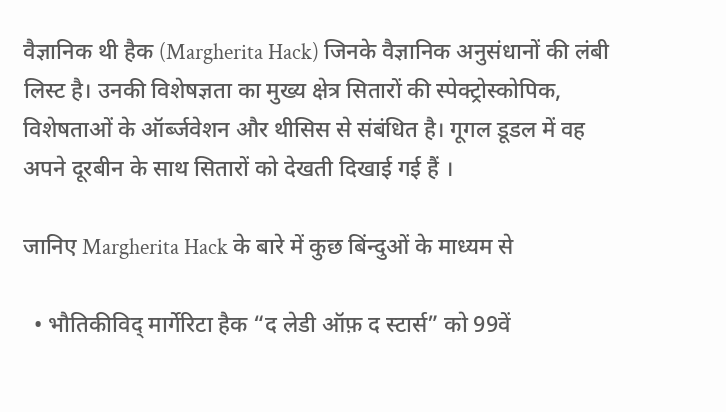वैज्ञानिक थी हैक (Margherita Hack) जिनके वैज्ञानिक अनुसंधानों की लंबी लिस्‍ट है। उनकी विशेषज्ञता का मुख्य क्षेत्र सितारों की स्पेक्ट्रोस्कोपिक, विशेषताओं के ऑर्ब्‍जवेशन और थीस‍िस से संबंधित है। गूगल डूडल में वह अपने दूरबीन के साथ सितारों को देखती दिखाई गई हैं ।

जानिए Margherita Hack के बारे में कुछ बिंन्दुओं के माध्यम से

  • भौतिकीविद् मार्गेरिटा हैक “द लेडी ऑफ़ द स्टार्स” को 99वें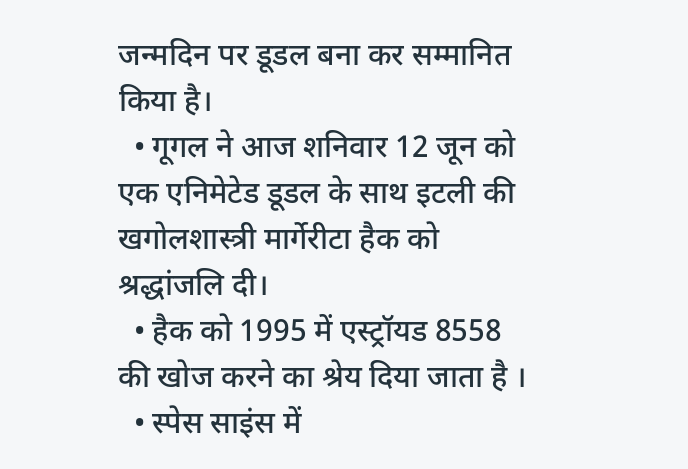जन्मदिन पर डूडल बना कर सम्मानित किया है।
  • गूगल ने आज शनिवार 12 जून को एक एनिमेटेड डूडल के साथ इटली की खगोलशास्त्री मार्गेरीटा हैक को श्रद्धांजलि दी।
  • हैक को 1995 में एस्‍ट्रॉयड 8558 की खोज करने का श्रेय दिया जाता है ।
  • स्‍पेस साइंस में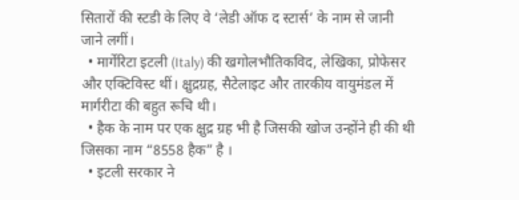सितारों की स्‍टडी के लिए वे ‘लेडी ऑफ द स्‍टार्स’ के नाम से जानी जाने लगीं।
  • मार्गेरिटा इटली (Italy) की खगोलभौतिकविद, लेखिका, प्रोफेसर और एक्टिविस्ट थीं। क्षुद्रग्रह, सैटेलाइट और तारकीय वायुमंडल में मार्गरीटा की बहुत रूचि थी।
  • हैक के नाम पर एक क्षुद्र ग्रह भी है जिसकी खोज उन्होंने ही की थी जिसका नाम “8558 हैक” है ।
  • इटली सरकार ने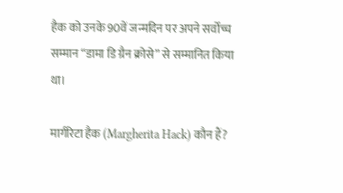हैक को उनके 90वें जन्मदिन पर अपने सर्वोच्च सम्मान “डामा डि ग्रैन क्रोसे” से सम्मानित किया था।

मार्गरिटा हैक (Margherita Hack) कौन हैं?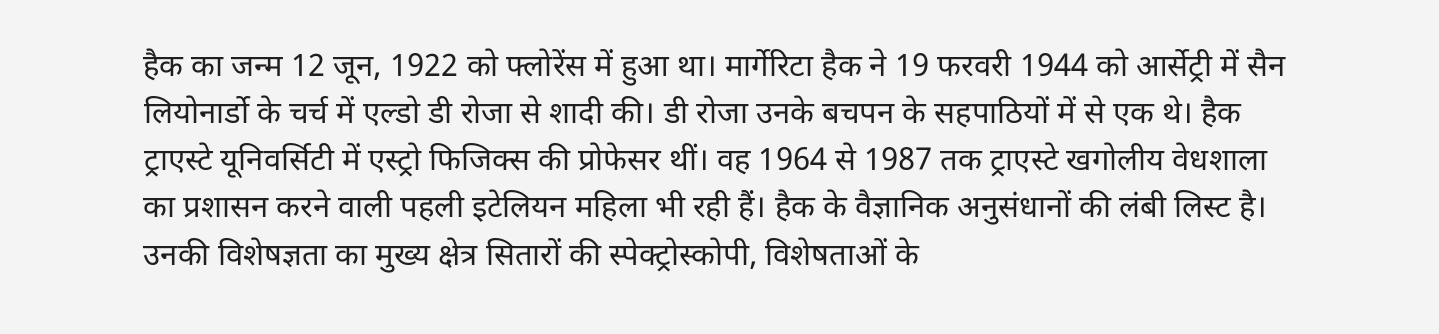हैक का जन्म 12 जून, 1922 को फ्लोरेंस में हुआ था। मार्गेरिटा हैक ने 19 फरवरी 1944 को आर्सेट्री में सैन लियोनार्डो के चर्च में एल्डो डी रोजा से शादी की। डी रोजा उनके बचपन के सहपाठियों में से एक थे। हैक ट्राएस्टे यूनिवर्सिटी में एस्‍ट्रो फिजिक्‍स की प्रोफेसर थीं। वह 1964 से 1987 तक ट्राएस्टे खगोलीय वेधशाला का प्रशासन करने वाली पहली इटेलियन महिला भी रही हैं। हैक के वैज्ञानिक अनुसंधानों की लंबी लिस्‍ट है। उनकी विशेषज्ञता का मुख्य क्षेत्र सितारों की स्पेक्ट्रोस्कोपी, विशेषताओं के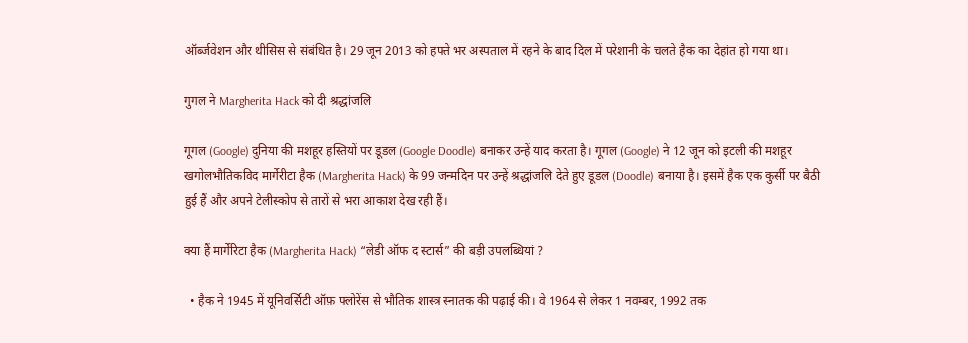ऑर्ब्‍जवेशन और थीस‍िस से संबंधित है। 29 जून 2013 को हफ्ते भर अस्पताल में रहने के बाद दिल में परेशानी के चलते हैक का देहांत हो गया था।

गुगल ने Margherita Hack को दी श्रद्धांजलि

गूगल (Google) दुनिया की मशहूर हस्तियों पर डूडल (Google Doodle) बनाकर उन्हें याद करता है। गूगल (Google) ने 12 जून को इटली की मशहूर खगोलभौतिकविद मार्गेरीटा हैक (Margherita Hack) के 99 जन्मदिन पर उन्हें श्रद्धांजलि देते हुए डूडल (Doodle) बनाया है। इसमें हैक एक कुर्सी पर बैठी हुई हैं और अपने टेलीस्कोप से तारों से भरा आकाश देख रही हैं।

क्या हैं मार्गेरिटा हैक (Margherita Hack) “लेडी ऑफ द स्‍टार्स” की बड़ी उपलब्धियां ?

  • हैक ने 1945 में यूनिवर्सिटी ऑफ़ फ्लोरेंस से भौतिक शास्त्र स्नातक की पढ़ाई की। वे 1964 से लेकर 1 नवम्बर, 1992 तक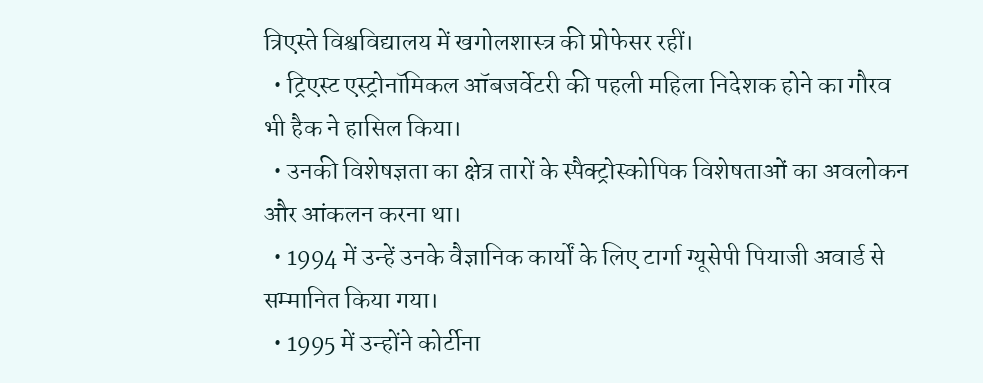त्रिएस्ते विश्वविद्यालय में खगोलशास्त्र की प्रोफेसर रहीं।
  • ट्रिएस्ट एस्ट्रोनॉमिकल ऑबजर्वेटरी की पहली महिला निदेशक होने का गौरव भी हैक ने हासिल किया।
  • उनकी विशेषज्ञता का क्षेत्र तारों के स्पैक्ट्रोस्कोपिक विशेषताओं का अवलोकन और आंकलन करना था।
  • 1994 में उन्हें उनके वैज्ञानिक कार्यों के लिए टार्गा ग्यूसेपी पियाजी अवार्ड से सम्मानित किया गया।
  • 1995 में उन्होंने कोर्टीना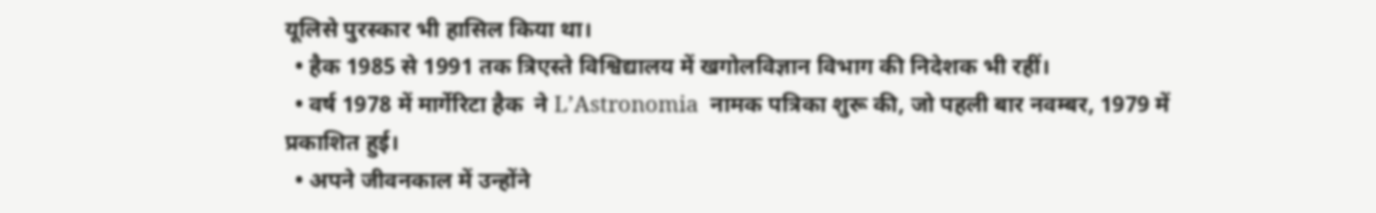यूलिसे पुरस्कार भी हासिल किया था।
  • हैक 1985 से 1991 तक त्रिएस्ते विश्विद्यालय में खगोलविज्ञान विभाग की निदेशक भी रहीं।
  • वर्ष 1978 में मार्गेरिटा हैक  ने L’Astronomia  नामक पत्रिका शुरू की, जो पहली बार नवम्बर, 1979 में प्रकाशित हुई।
  • अपने जीवनकाल में उन्होंने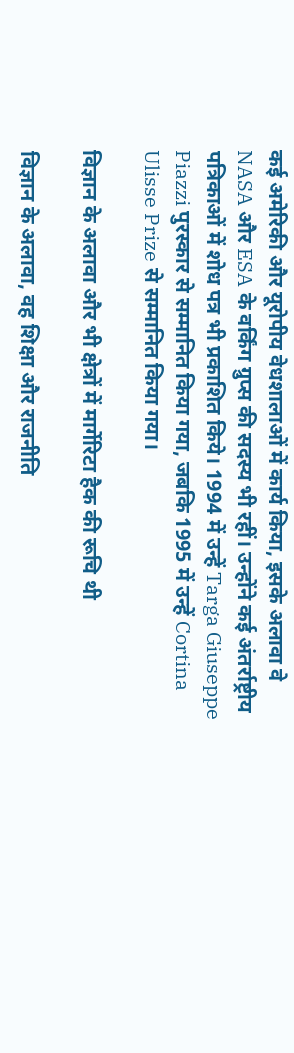कई अमेरिकी और यूरोपीय वेधशालाओं में कार्य किया, इसके अलावा वे NASA और ESA के वर्किंग ग्रुप्स की सदस्य भी रहीं। उन्होंने कई अंतर्राष्ट्रीय पत्रिकाओं में शोध पत्र भी प्रकाशित किये। 1994 में उन्हें Targa Giuseppe Piazzi पुरस्कार से सम्मानित किया गया, जबकि 1995 में उन्हें Cortina Ulisse Prize से सम्मानित किया गया।

विज्ञान के अलावा और भी क्षेत्रों में मार्गेरिटा हैक की रूचि थी

विज्ञान के अलावा, वह शिक्षा और राजनीति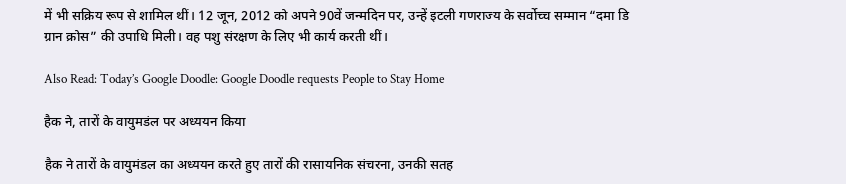में भी सक्रिय रूप से शामिल थीं। 12 जून, 2012 को अपने 90वें जन्मदिन पर, उन्हें इटली गणराज्य के सर्वोच्च सम्मान “दमा डि ग्रान क्रोस” की उपाधि मिली। वह पशु संरक्षण के लिए भी कार्य करती थीं।

Also Read: Today’s Google Doodle: Google Doodle requests People to Stay Home

हैक ने, तारों के वायुमडंल पर अध्ययन किया

हैक ने तारों के वायुमंडल का अध्ययन करते हुए तारों की रासायनिक संचरना, उनकी सतह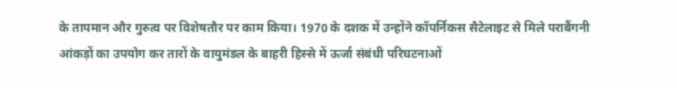के तापमान और गुरुत्व पर विशेषतौर पर काम किया। 1970 के दशक में उन्होंने कॉपर्निकस सैटेलाइट से मिले पराबैंगनी आंकड़ों का उपयोग कर तारों के वायुमंडल के बाहरी हिस्से में ऊर्जा संबंधी परिघटनाओं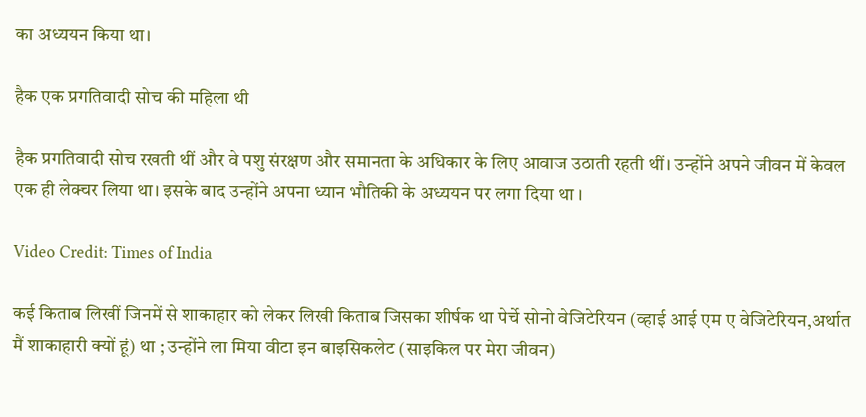का अध्ययन किया था।

हैक एक प्रगतिवादी सोच की महिला थी

हैक प्रगतिवादी सोच रखती थीं और वे पशु संरक्षण और समानता के अधिकार के लिए आवाज उठाती रहती थीं। उन्होंने अपने जीवन में केवल एक ही लेक्चर लिया था। इसके बाद उन्होंने अपना ध्यान भौतिकी के अध्ययन पर लगा दिया था ।

Video Credit: Times of India

कई किताब लिखीं जिनमें से शाकाहार को लेकर लिखी किताब जिसका शीर्षक था पेर्चे सोनो वेजिटेरियन (व्हाई आई एम ए वेजिटेरियन,अर्थात मैं शाकाहारी क्यों हूं) था ; उन्होंने ला मिया वीटा इन बाइसिकलेट (साइकिल पर मेरा जीवन)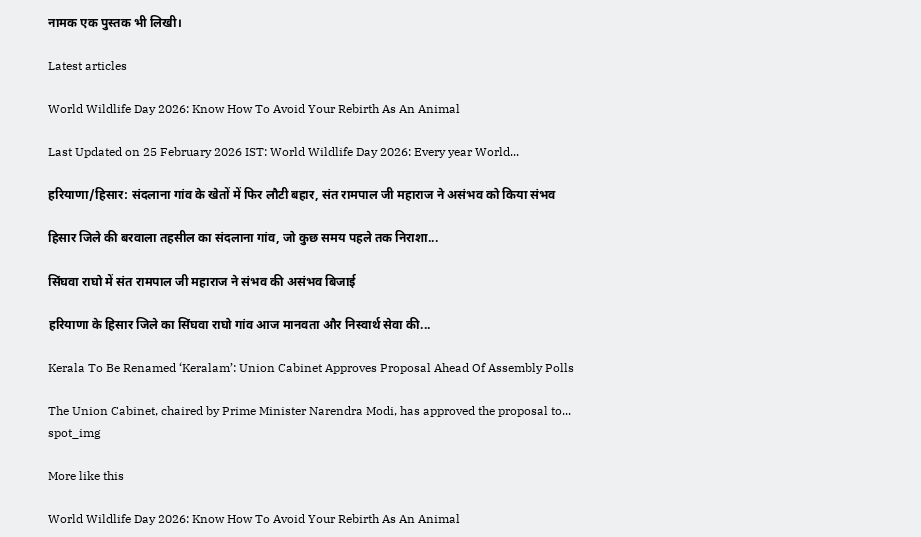नामक एक पुस्तक भी लिखी।

Latest articles

World Wildlife Day 2026: Know How To Avoid Your Rebirth As An Animal

Last Updated on 25 February 2026 IST: World Wildlife Day 2026: Every year World...

हरियाणा/हिसार: संदलाना गांव के खेतों में फिर लौटी बहार, संत रामपाल जी महाराज ने असंभव को किया संभव

हिसार जिले की बरवाला तहसील का संदलाना गांव, जो कुछ समय पहले तक निराशा...

सिंघवा राघो में संत रामपाल जी महाराज ने संभव की असंभव बिजाई

हरियाणा के हिसार जिले का सिंघवा राघो गांव आज मानवता और निस्वार्थ सेवा की...

Kerala To Be Renamed ‘Keralam’: Union Cabinet Approves Proposal Ahead Of Assembly Polls

The Union Cabinet, chaired by Prime Minister Narendra Modi, has approved the proposal to...
spot_img

More like this

World Wildlife Day 2026: Know How To Avoid Your Rebirth As An Animal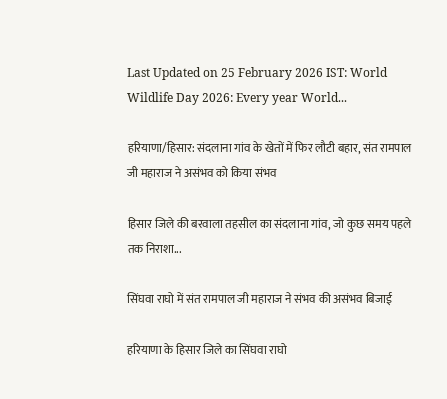Last Updated on 25 February 2026 IST: World Wildlife Day 2026: Every year World...

हरियाणा/हिसार: संदलाना गांव के खेतों में फिर लौटी बहार, संत रामपाल जी महाराज ने असंभव को किया संभव

हिसार जिले की बरवाला तहसील का संदलाना गांव, जो कुछ समय पहले तक निराशा...

सिंघवा राघो में संत रामपाल जी महाराज ने संभव की असंभव बिजाई

हरियाणा के हिसार जिले का सिंघवा राघो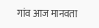गांव आज मानवता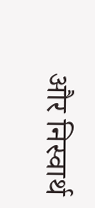और निस्वार्थ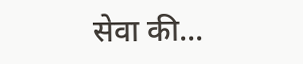सेवा की...